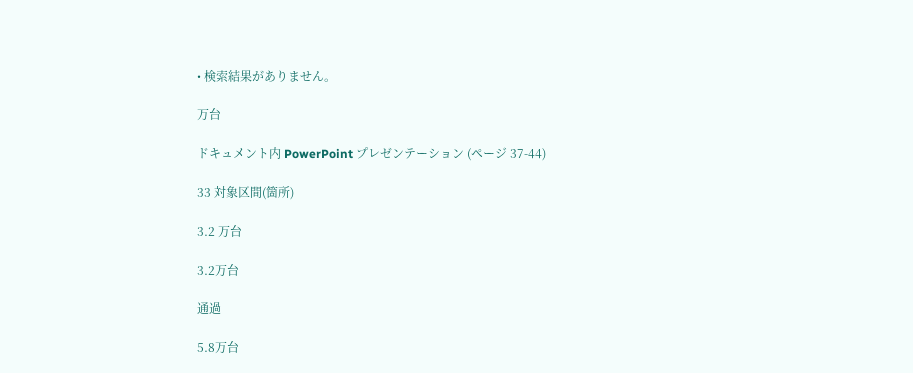• 検索結果がありません。

万台

ドキュメント内 PowerPoint プレゼンテーション (ページ 37-44)

33 対象区間(箇所)

3.2 万台

3.2万台

通過

5.8万台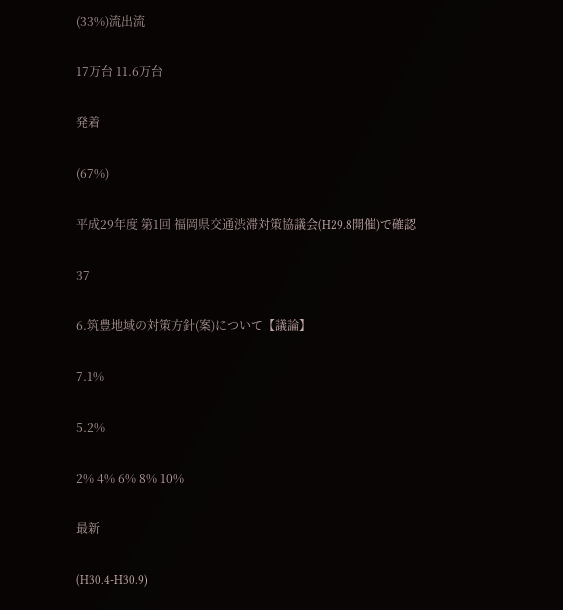(33%)流出流

17万台 11.6万台

発着

(67%)

平成29年度 第1回 福岡県交通渋滞対策協議会(H29.8開催)で確認

37

6.筑豊地域の対策方針(案)について【議論】

7.1%

5.2%

2% 4% 6% 8% 10%

最新

(H30.4-H30.9)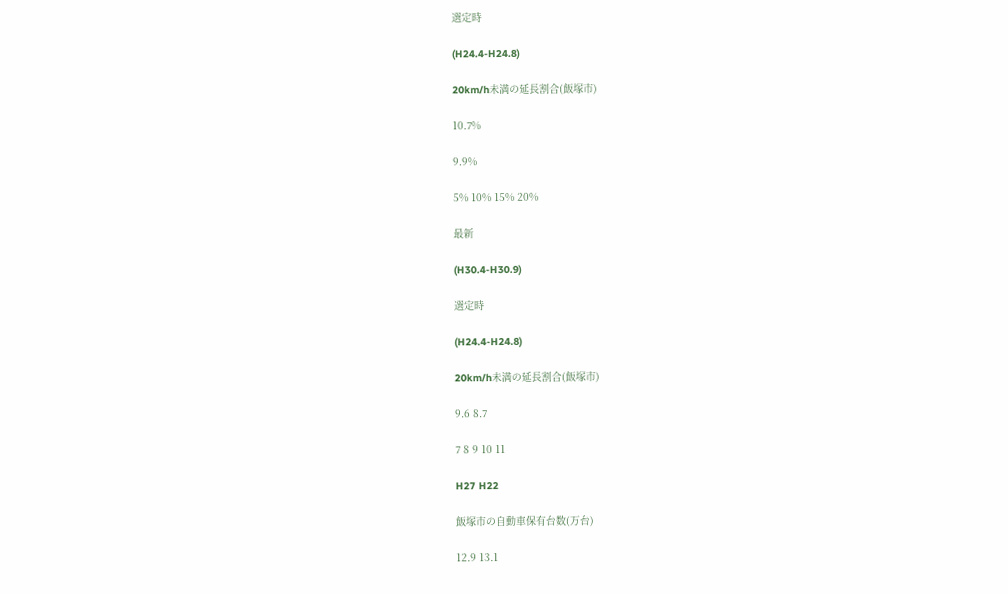選定時

(H24.4-H24.8)

20km/h未満の延長割合(飯塚市)

10.7%

9.9%

5% 10% 15% 20%

最新

(H30.4-H30.9)

選定時

(H24.4-H24.8)

20km/h未満の延長割合(飯塚市)

9.6 8.7

7 8 9 10 11

H27 H22

飯塚市の自動車保有台数(万台)

12.9 13.1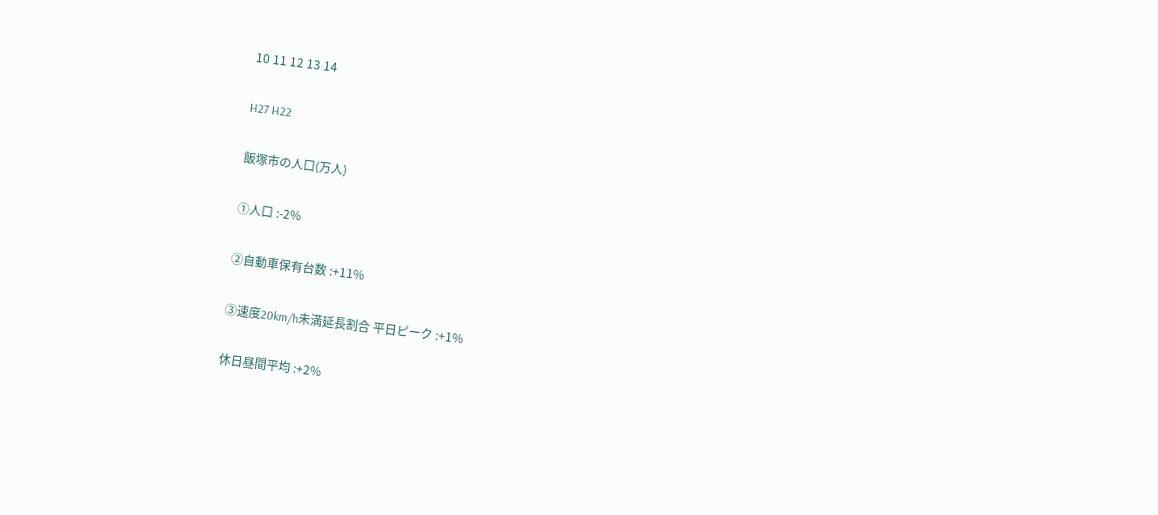10 11 12 13 14

H27 H22

飯塚市の人口(万人)

①人口 :-2%

②自動車保有台数 :+11%

③速度20km/h未満延長割合 平日ピーク :+1%

休日昼間平均 :+2%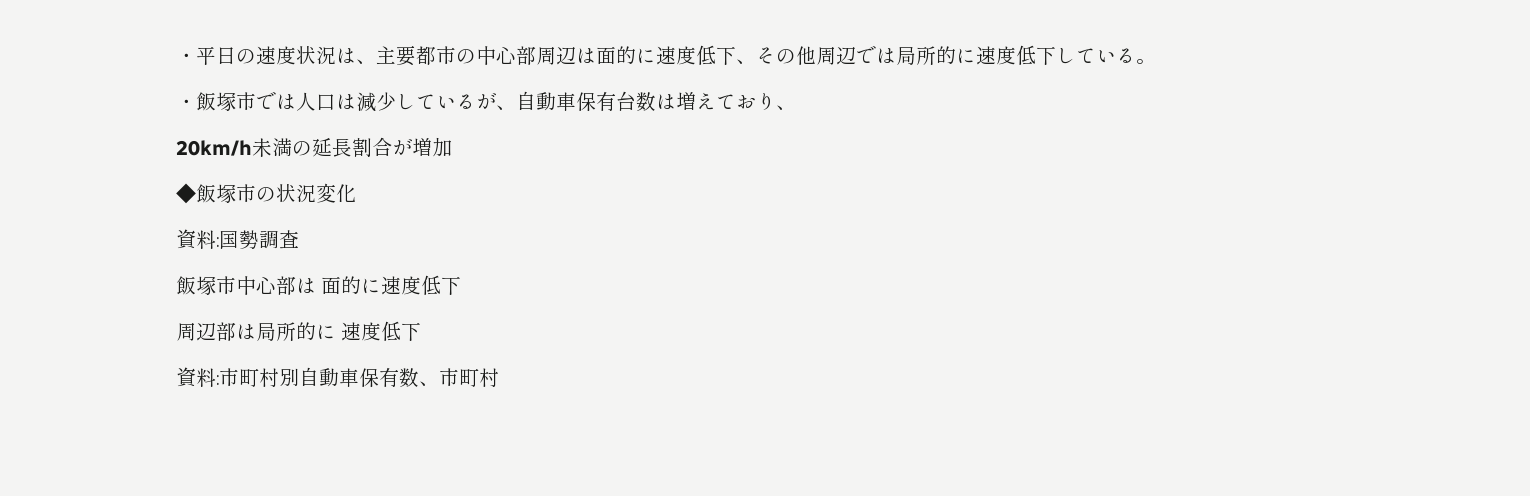・平日の速度状況は、主要都市の中心部周辺は面的に速度低下、その他周辺では局所的に速度低下している。

・飯塚市では人口は減少しているが、自動車保有台数は増えており、

20km/h未満の延長割合が増加

◆飯塚市の状況変化

資料:国勢調査

飯塚市中心部は 面的に速度低下

周辺部は局所的に 速度低下

資料:市町村別自動車保有数、市町村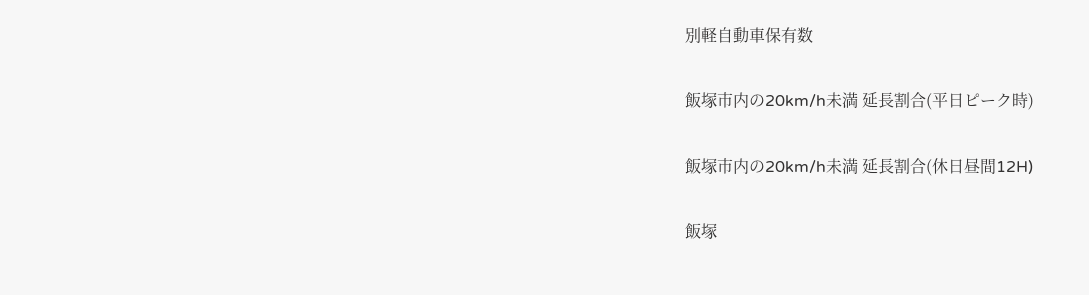別軽自動車保有数

飯塚市内の20km/h未満 延長割合(平日ピーク時)

飯塚市内の20km/h未満 延長割合(休日昼間12H)

飯塚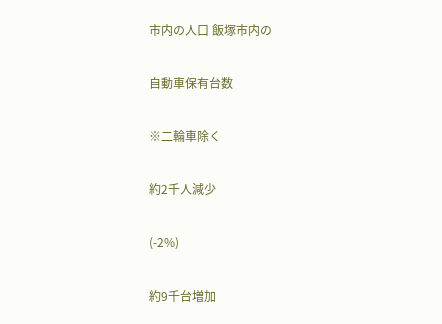市内の人口 飯塚市内の

自動車保有台数

※二輪車除く

約2千人減少

(-2%)

約9千台増加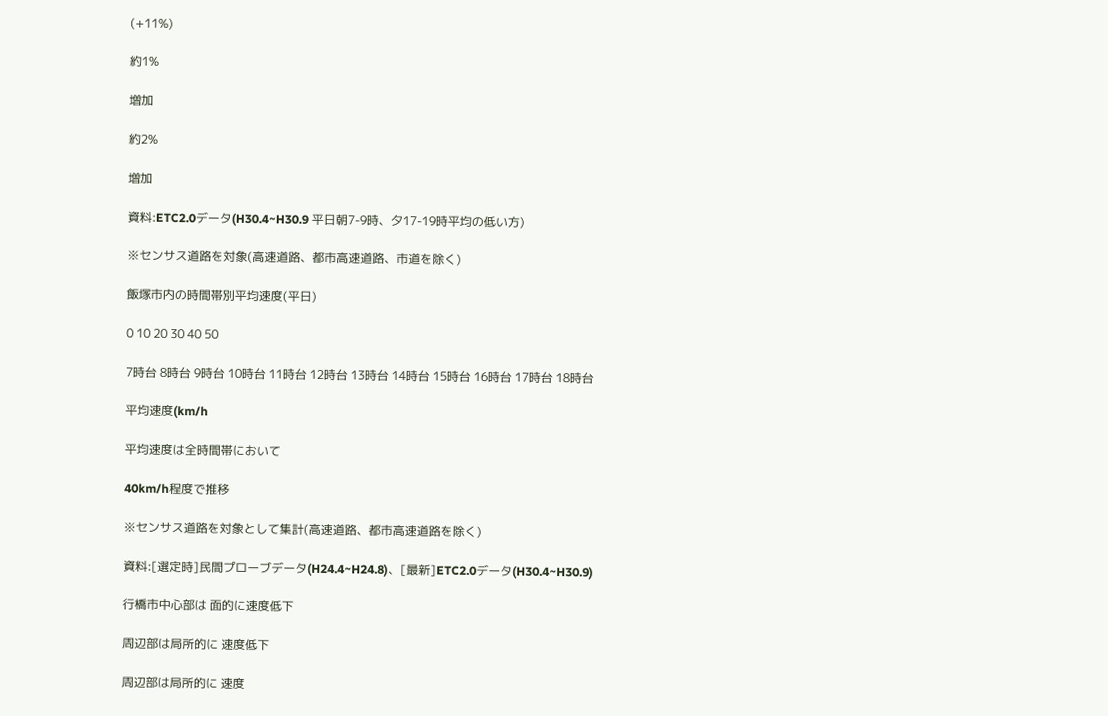(+11%)

約1%

増加

約2%

増加

資料:ETC2.0データ(H30.4~H30.9 平日朝7-9時、夕17-19時平均の低い方)

※センサス道路を対象(高速道路、都市高速道路、市道を除く)

飯塚市内の時間帯別平均速度(平日)

0 10 20 30 40 50

7時台 8時台 9時台 10時台 11時台 12時台 13時台 14時台 15時台 16時台 17時台 18時台

平均速度(km/h

平均速度は全時間帯において

40km/h程度で推移

※センサス道路を対象として集計(高速道路、都市高速道路を除く)

資料:[選定時]民間プローブデータ(H24.4~H24.8)、[最新]ETC2.0データ(H30.4~H30.9)

行橋市中心部は 面的に速度低下

周辺部は局所的に 速度低下

周辺部は局所的に 速度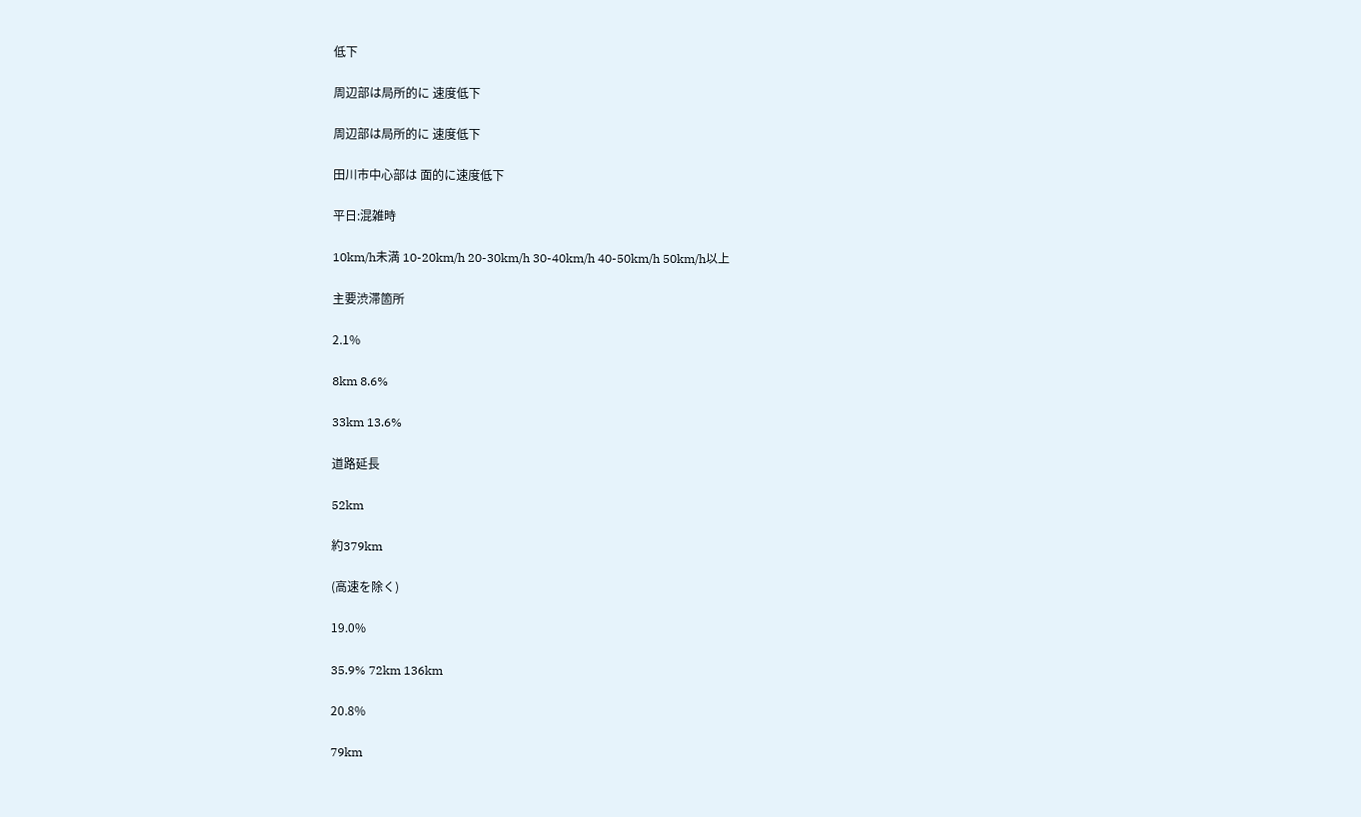低下

周辺部は局所的に 速度低下

周辺部は局所的に 速度低下

田川市中心部は 面的に速度低下

平日:混雑時

10km/h未満 10-20km/h 20-30km/h 30-40km/h 40-50km/h 50km/h以上

主要渋滞箇所

2.1%

8km 8.6%

33km 13.6%

道路延長

52km

約379km

(高速を除く)

19.0%

35.9% 72km 136km

20.8%

79km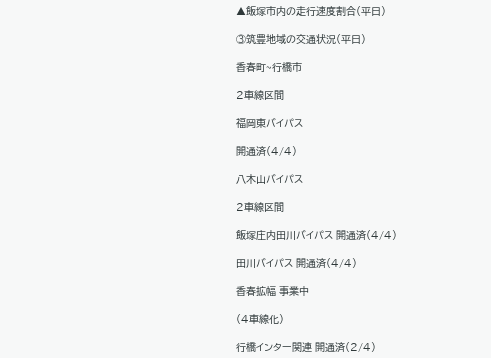▲飯塚市内の走行速度割合(平日)

③筑豊地域の交通状況(平日)

香春町~行橋市

2車線区間

福岡東バイパス

開通済(4/4)

八木山バイパス

2車線区間

飯塚庄内田川バイパス 開通済(4/4)

田川バイパス 開通済(4/4)

香春拡幅 事業中

(4車線化)

行橋インター関連 開通済(2/4)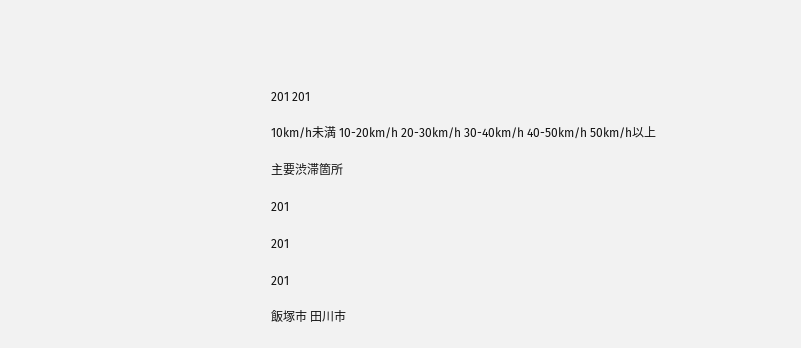201 201

10km/h未満 10-20km/h 20-30km/h 30-40km/h 40-50km/h 50km/h以上

主要渋滞箇所

201

201

201

飯塚市 田川市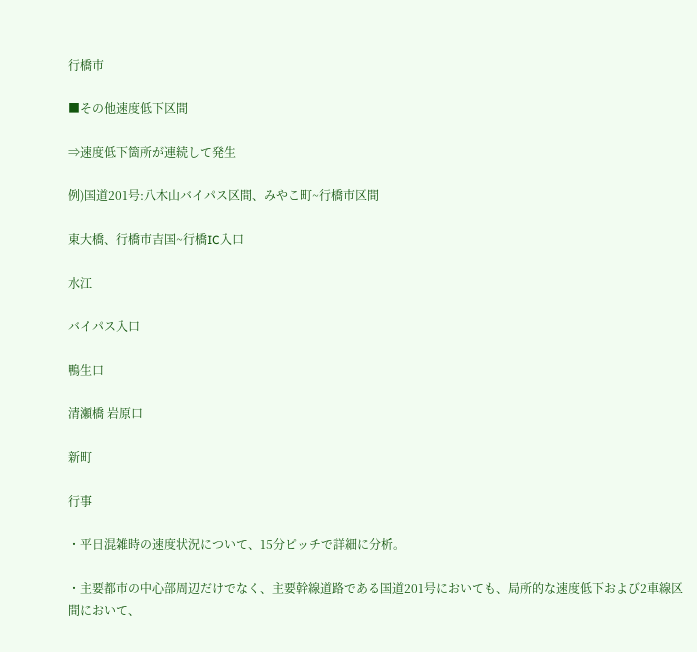行橋市

■その他速度低下区間

⇒速度低下箇所が連続して発生

例)国道201号:八木山バイパス区間、みやこ町~行橋市区間

東大橋、行橋市吉国~行橋IC入口

水江

バイパス入口

鴨生口

清瀬橋 岩原口

新町

行事

・平日混雑時の速度状況について、15分ピッチで詳細に分析。

・主要都市の中心部周辺だけでなく、主要幹線道路である国道201号においても、局所的な速度低下および2車線区間において、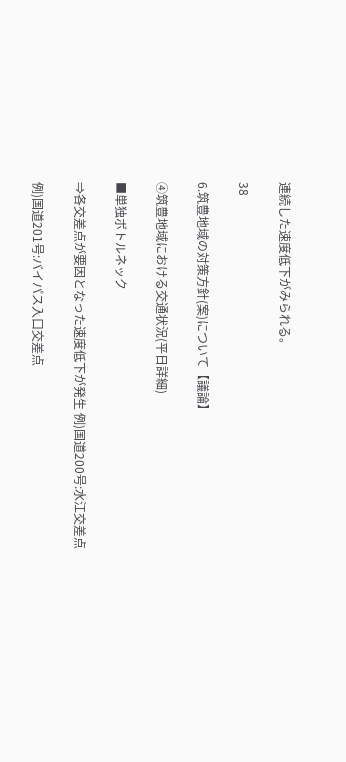連続した速度低下がみられる。

38

6.筑豊地域の対策方針(案)について【議論】

④筑豊地域における交通状況(平日詳細)

■単独ボトルネック

⇒各交差点が要因となった速度低下が発生 例)国道200号:水江交差点

例)国道201号:バイパス入口交差点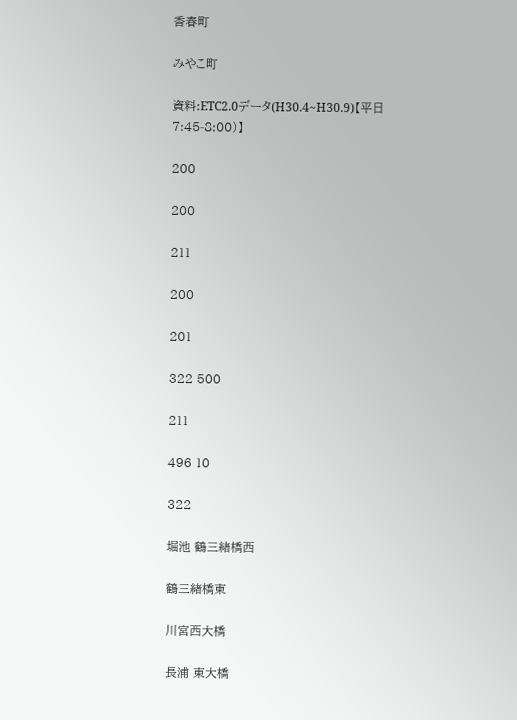香春町

みやこ町

資料:ETC2.0データ(H30.4~H30.9)【平日7:45-8:00)】

200

200

211

200

201

322 500

211

496 10

322

堀池 鶴三緒橋西

鶴三緒橋東

川宮西大橋

長浦 東大橋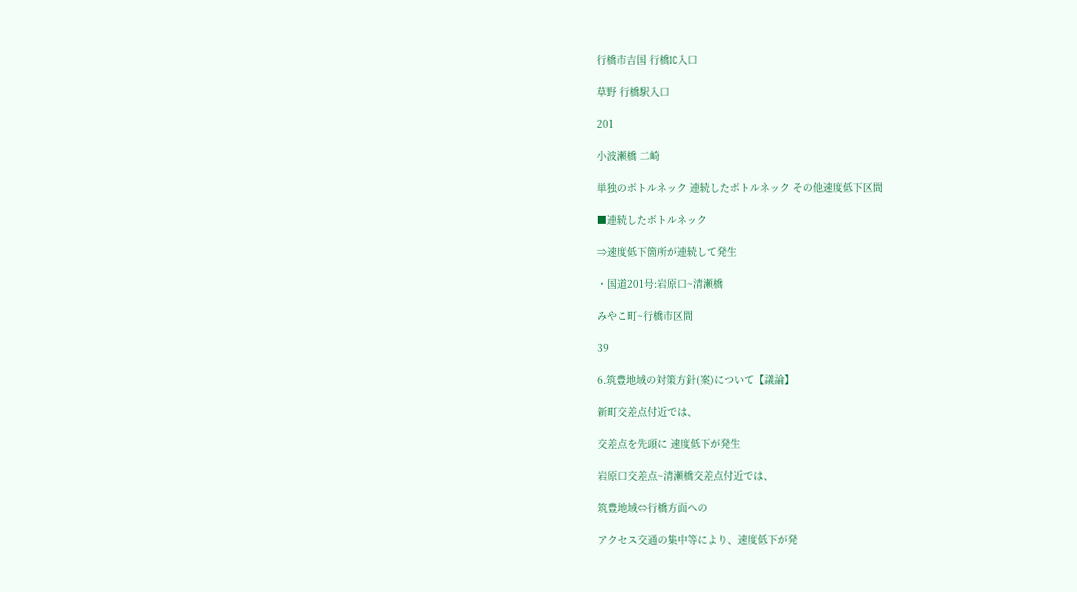行橋市吉国 行橋IC入口

草野 行橋駅入口

201

小波瀬橋 二崎

単独のボトルネック 連続したボトルネック その他速度低下区間

■連続したボトルネック

⇒速度低下箇所が連続して発生

・国道201号:岩原口~清瀬橋

みやこ町~行橋市区間

39

6.筑豊地域の対策方針(案)について【議論】

新町交差点付近では、

交差点を先頭に 速度低下が発生

岩原口交差点~清瀬橋交差点付近では、

筑豊地域⇔行橋方面への

アクセス交通の集中等により、速度低下が発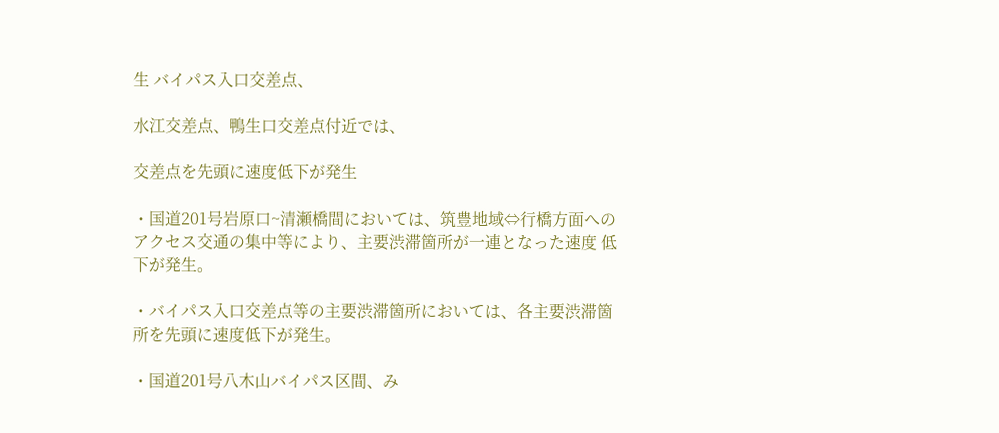生 バイパス入口交差点、

水江交差点、鴨生口交差点付近では、

交差点を先頭に速度低下が発生

・国道201号岩原口~清瀬橋間においては、筑豊地域⇔行橋方面へのアクセス交通の集中等により、主要渋滞箇所が一連となった速度 低下が発生。

・バイパス入口交差点等の主要渋滞箇所においては、各主要渋滞箇所を先頭に速度低下が発生。

・国道201号八木山バイパス区間、み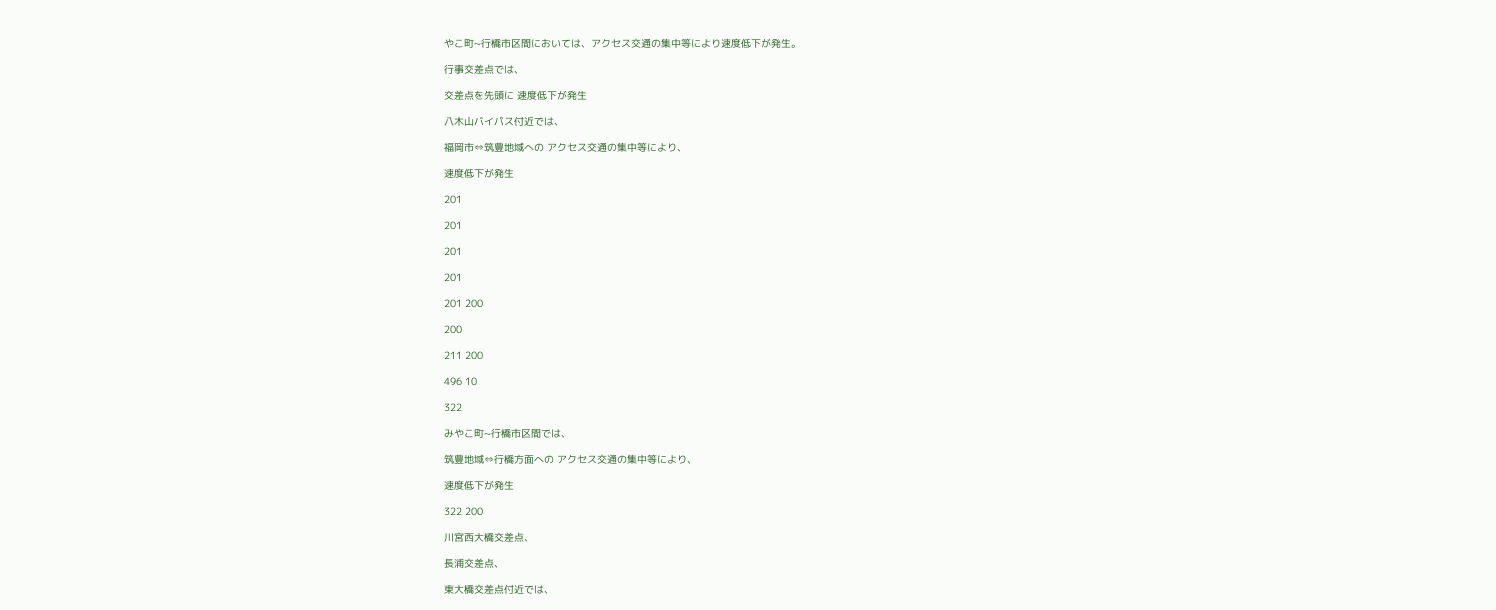やこ町~行橋市区間においては、アクセス交通の集中等により速度低下が発生。

行事交差点では、

交差点を先頭に 速度低下が発生

八木山バイパス付近では、

福岡市⇔筑豊地域への アクセス交通の集中等により、

速度低下が発生

201

201

201

201

201 200

200

211 200

496 10

322

みやこ町~行橋市区間では、

筑豊地域⇔行橋方面への アクセス交通の集中等により、

速度低下が発生

322 200

川宮西大橋交差点、

長浦交差点、

東大橋交差点付近では、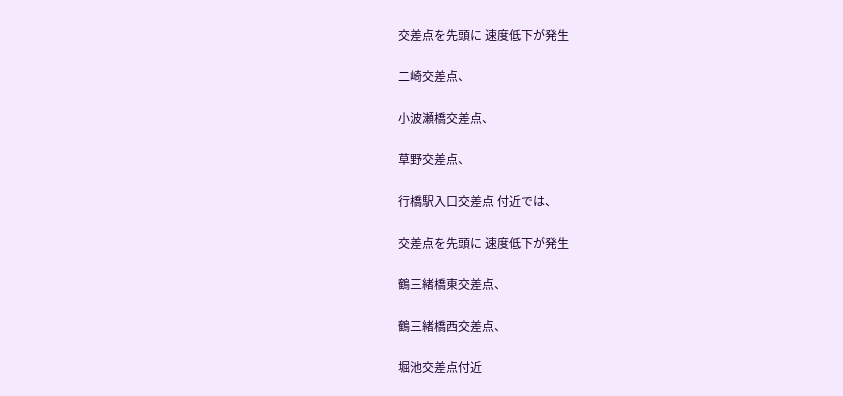交差点を先頭に 速度低下が発生

二崎交差点、

小波瀬橋交差点、

草野交差点、

行橋駅入口交差点 付近では、

交差点を先頭に 速度低下が発生

鶴三緒橋東交差点、

鶴三緒橋西交差点、

堀池交差点付近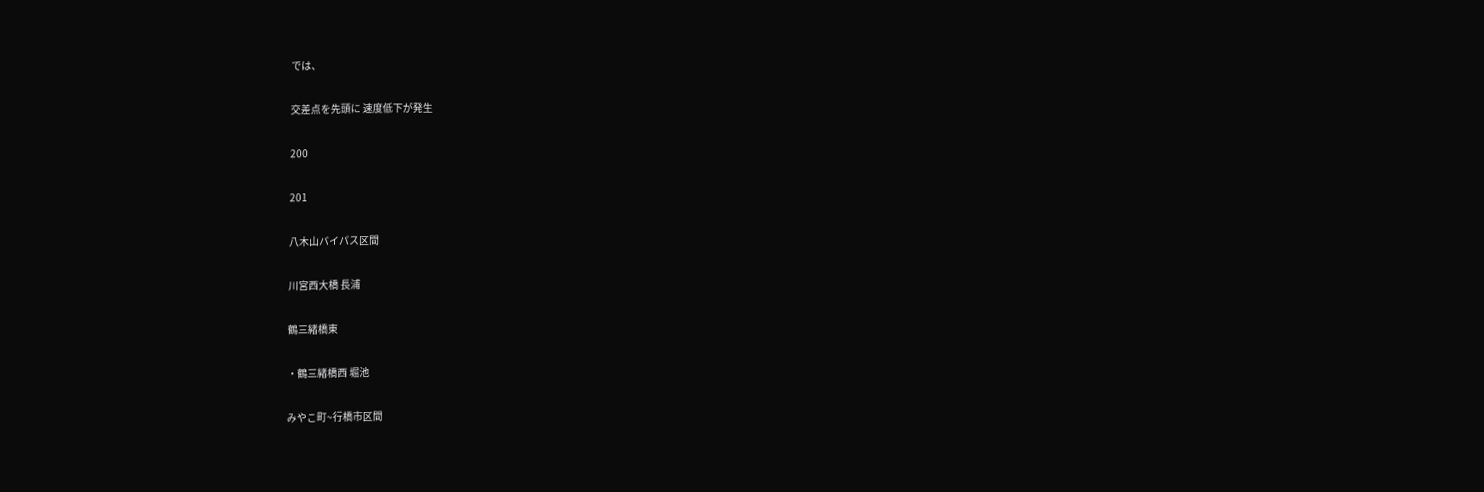では、

交差点を先頭に 速度低下が発生

200

201

八木山バイパス区間

川宮西大橋 長浦

鶴三緒橋東

・鶴三緒橋西 堀池

みやこ町~行橋市区間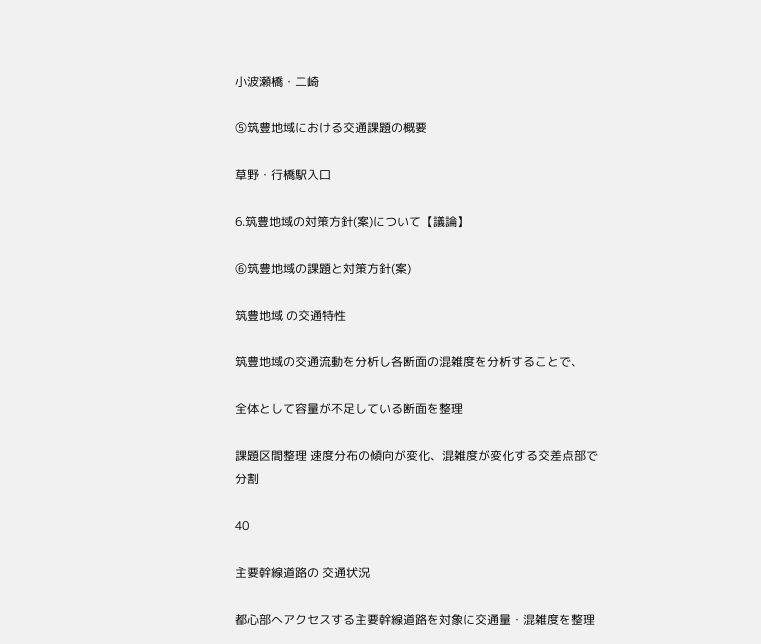小波瀬橋・二崎

⑤筑豊地域における交通課題の概要

草野・行橋駅入口

6.筑豊地域の対策方針(案)について【議論】

⑥筑豊地域の課題と対策方針(案)

筑豊地域 の交通特性

筑豊地域の交通流動を分析し各断面の混雑度を分析することで、

全体として容量が不足している断面を整理

課題区間整理 速度分布の傾向が変化、混雑度が変化する交差点部で分割

40

主要幹線道路の 交通状況

都心部へアクセスする主要幹線道路を対象に交通量・混雑度を整理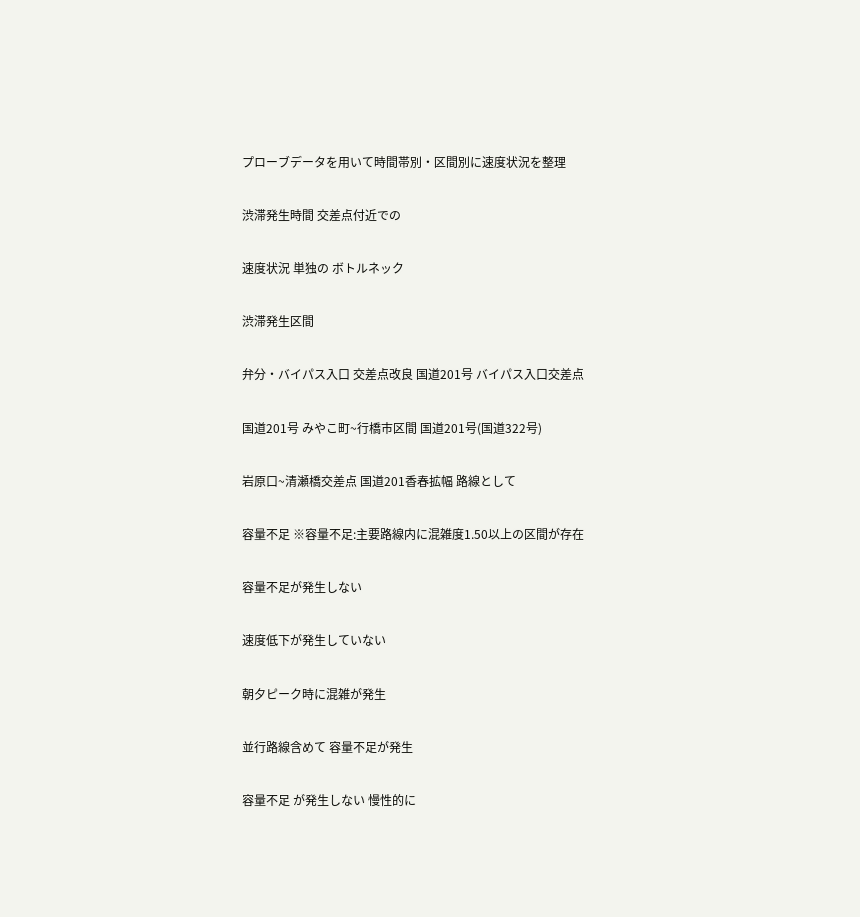プローブデータを用いて時間帯別・区間別に速度状況を整理

渋滞発生時間 交差点付近での

速度状況 単独の ボトルネック

渋滞発生区間

弁分・バイパス入口 交差点改良 国道201号 バイパス入口交差点

国道201号 みやこ町~行橋市区間 国道201号(国道322号)

岩原口~清瀬橋交差点 国道201香春拡幅 路線として

容量不足 ※容量不足:主要路線内に混雑度1.50以上の区間が存在

容量不足が発生しない

速度低下が発生していない

朝夕ピーク時に混雑が発生

並行路線含めて 容量不足が発生

容量不足 が発生しない 慢性的に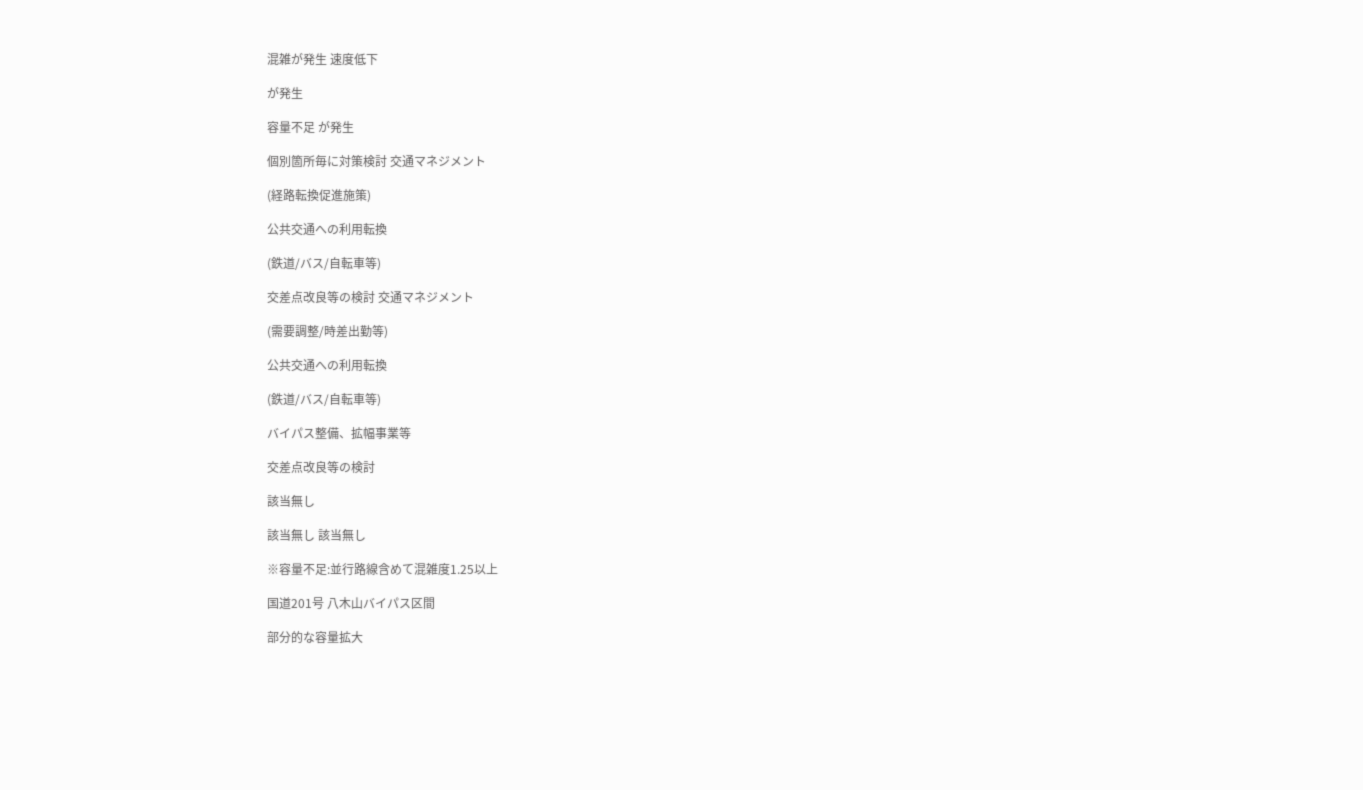混雑が発生 速度低下

が発生

容量不足 が発生

個別箇所毎に対策検討 交通マネジメント

(経路転換促進施策)

公共交通への利用転換

(鉄道/バス/自転車等)

交差点改良等の検討 交通マネジメント

(需要調整/時差出勤等)

公共交通への利用転換

(鉄道/バス/自転車等)

バイパス整備、拡幅事業等

交差点改良等の検討

該当無し

該当無し 該当無し

※容量不足:並行路線含めて混雑度1.25以上

国道201号 八木山バイパス区間

部分的な容量拡大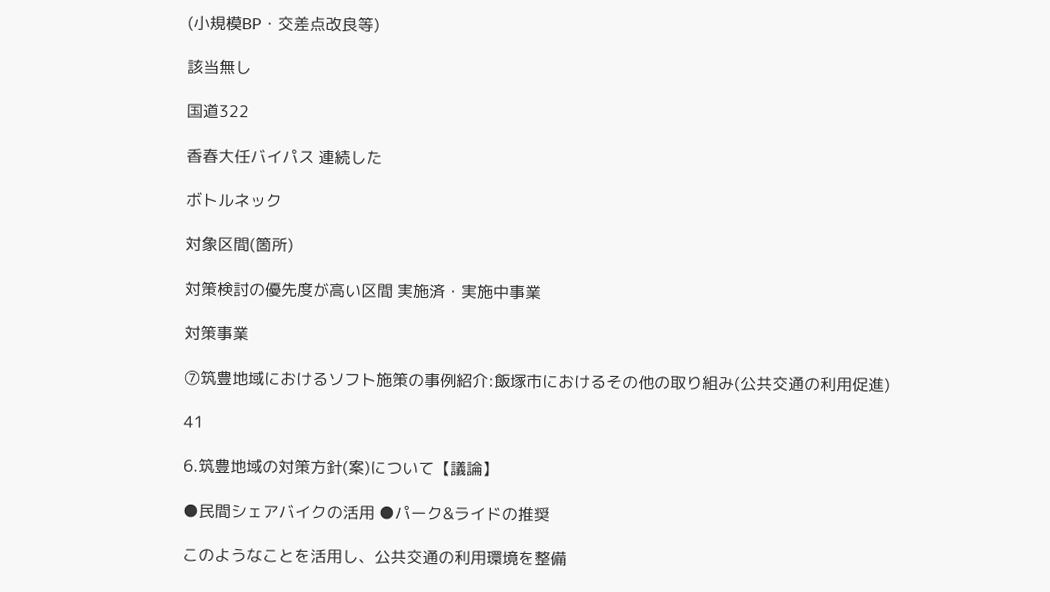(小規模BP・交差点改良等)

該当無し

国道322

香春大任バイパス 連続した

ボトルネック

対象区間(箇所)

対策検討の優先度が高い区間 実施済・実施中事業

対策事業

⑦筑豊地域におけるソフト施策の事例紹介:飯塚市におけるその他の取り組み(公共交通の利用促進)

41

6.筑豊地域の対策方針(案)について【議論】

●民間シェアバイクの活用 ●パーク&ライドの推奨

このようなことを活用し、公共交通の利用環境を整備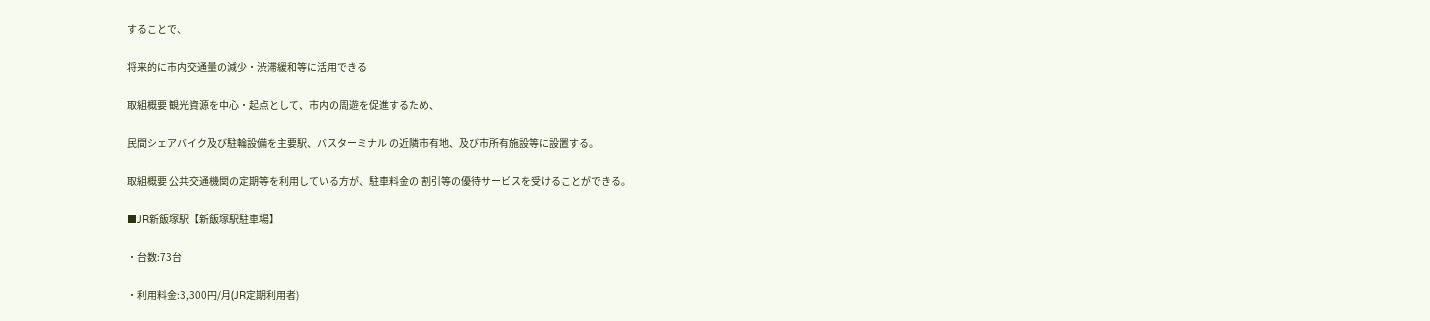することで、

将来的に市内交通量の減少・渋滞緩和等に活用できる

取組概要 観光資源を中心・起点として、市内の周遊を促進するため、

民間シェアバイク及び駐輪設備を主要駅、バスターミナル の近隣市有地、及び市所有施設等に設置する。

取組概要 公共交通機関の定期等を利用している方が、駐車料金の 割引等の優待サービスを受けることができる。

■JR新飯塚駅【新飯塚駅駐車場】

・台数:73台

・利用料金:3,300円/月(JR定期利用者)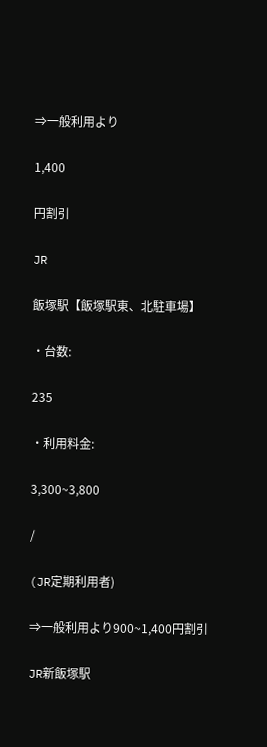⇒一般利用より

1,400

円割引

JR

飯塚駅【飯塚駅東、北駐車場】

・台数:

235

・利用料金:

3,300~3,800

/

(JR定期利用者)

⇒一般利用より900~1,400円割引

JR新飯塚駅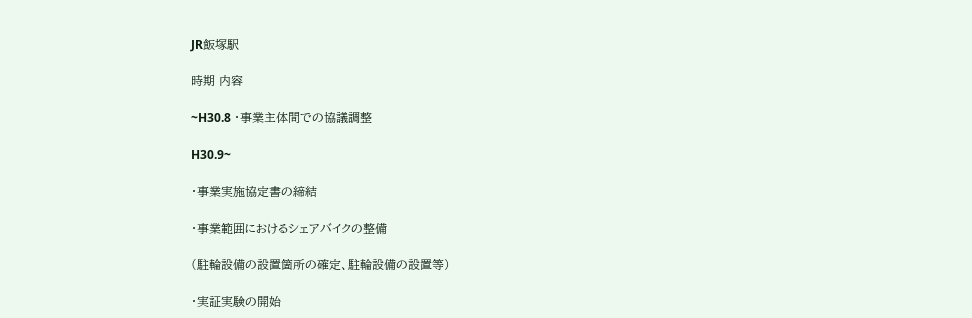JR飯塚駅

時期 内容

~H30.8 ・事業主体間での協議調整

H30.9~

・事業実施協定書の締結

・事業範囲におけるシェアバイクの整備

(駐輪設備の設置箇所の確定、駐輪設備の設置等)

・実証実験の開始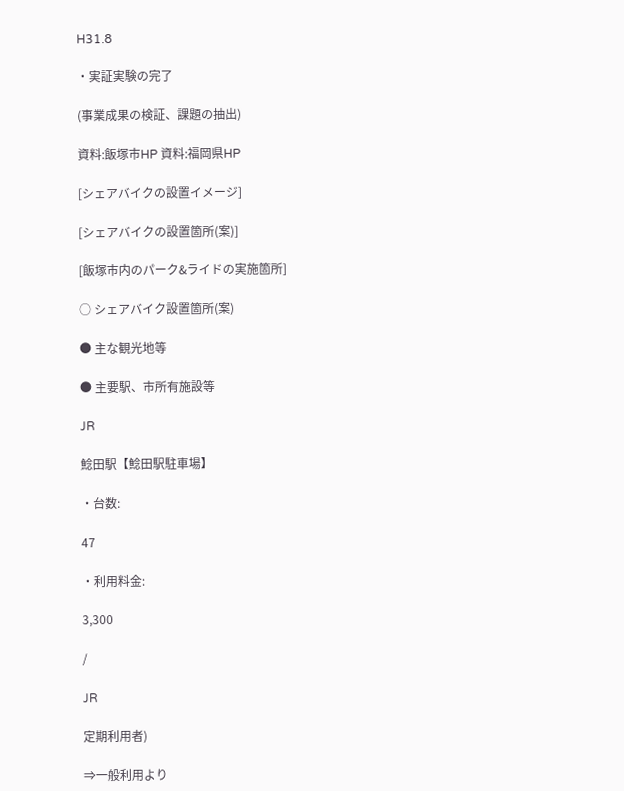H31.8

・実証実験の完了

(事業成果の検証、課題の抽出)

資料:飯塚市HP 資料:福岡県HP

[シェアバイクの設置イメージ]

[シェアバイクの設置箇所(案)]

[飯塚市内のパーク&ライドの実施箇所]

○ シェアバイク設置箇所(案)

● 主な観光地等

● 主要駅、市所有施設等

JR

鯰田駅【鯰田駅駐車場】

・台数:

47

・利用料金:

3,300

/

JR

定期利用者)

⇒一般利用より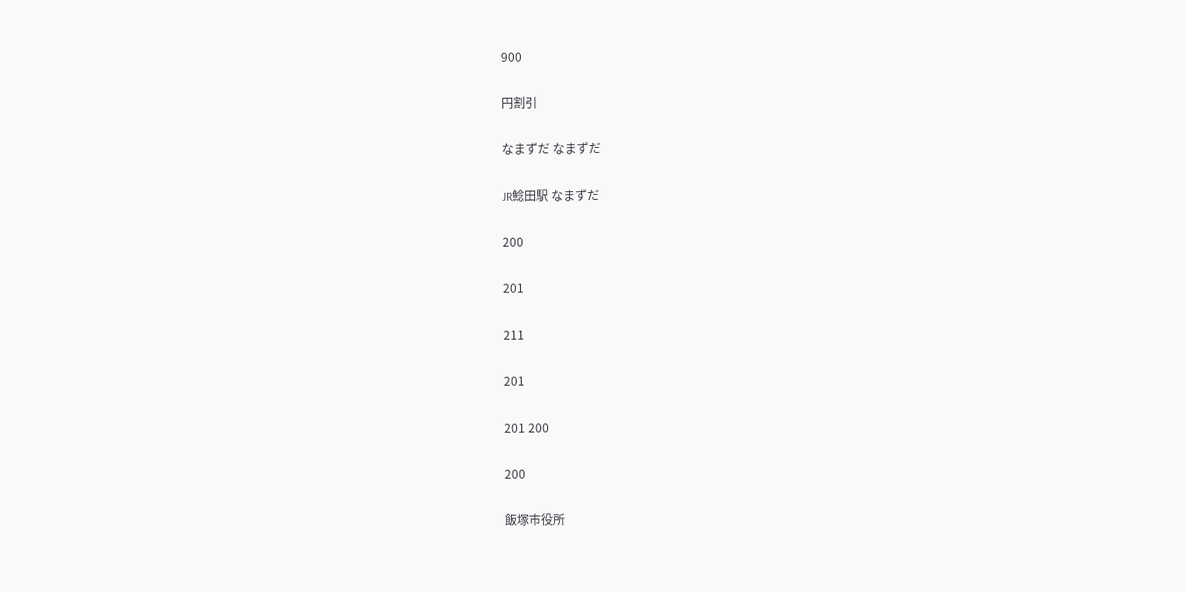900

円割引

なまずだ なまずだ

JR鯰田駅 なまずだ

200

201

211

201

201 200

200

飯塚市役所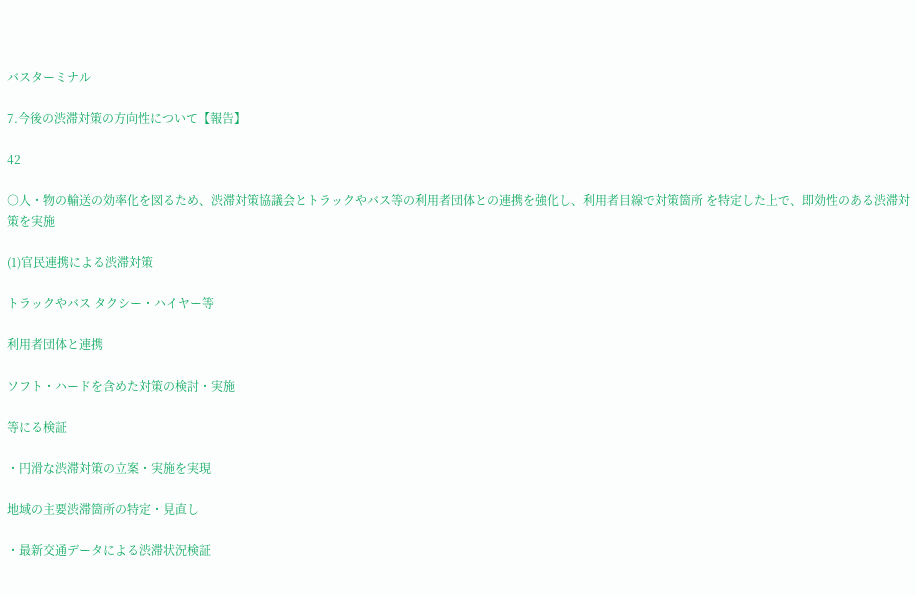バスターミナル

7.今後の渋滞対策の方向性について【報告】

42

○人・物の輸送の効率化を図るため、渋滞対策協議会とトラックやバス等の利用者団体との連携を強化し、利用者目線で対策箇所 を特定した上で、即効性のある渋滞対策を実施

(1)官民連携による渋滞対策

トラックやバス タクシー・ハイヤー等

利用者団体と連携

ソフト・ハードを含めた対策の検討・実施

等にる検証

・円滑な渋滞対策の立案・実施を実現

地域の主要渋滞箇所の特定・見直し

・最新交通データによる渋滞状況検証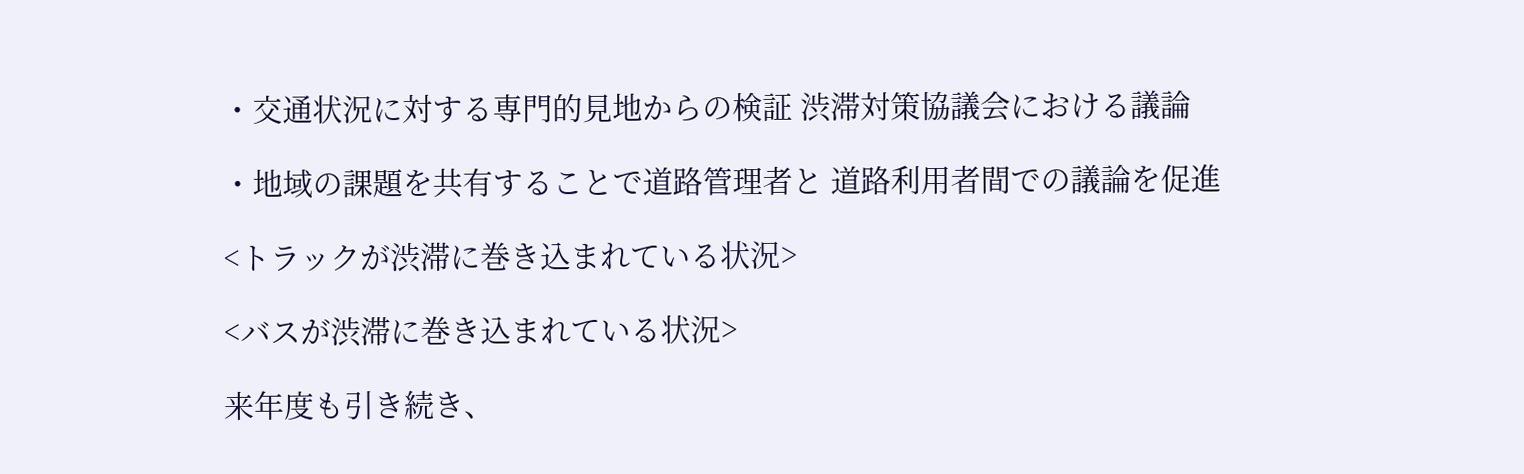・交通状況に対する専門的見地からの検証 渋滞対策協議会における議論

・地域の課題を共有することで道路管理者と 道路利用者間での議論を促進

<トラックが渋滞に巻き込まれている状況>

<バスが渋滞に巻き込まれている状況>

来年度も引き続き、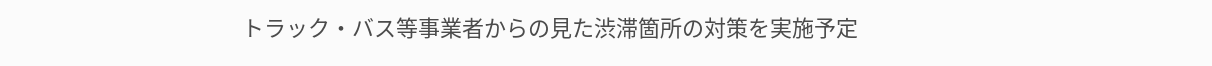トラック・バス等事業者からの見た渋滞箇所の対策を実施予定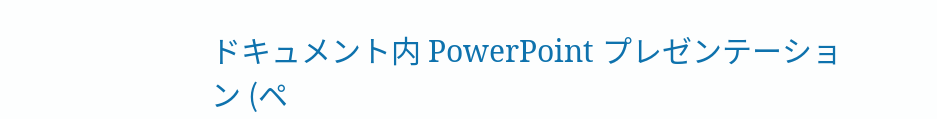ドキュメント内 PowerPoint プレゼンテーション (ペ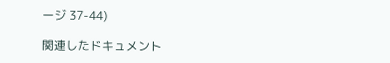ージ 37-44)

関連したドキュメント